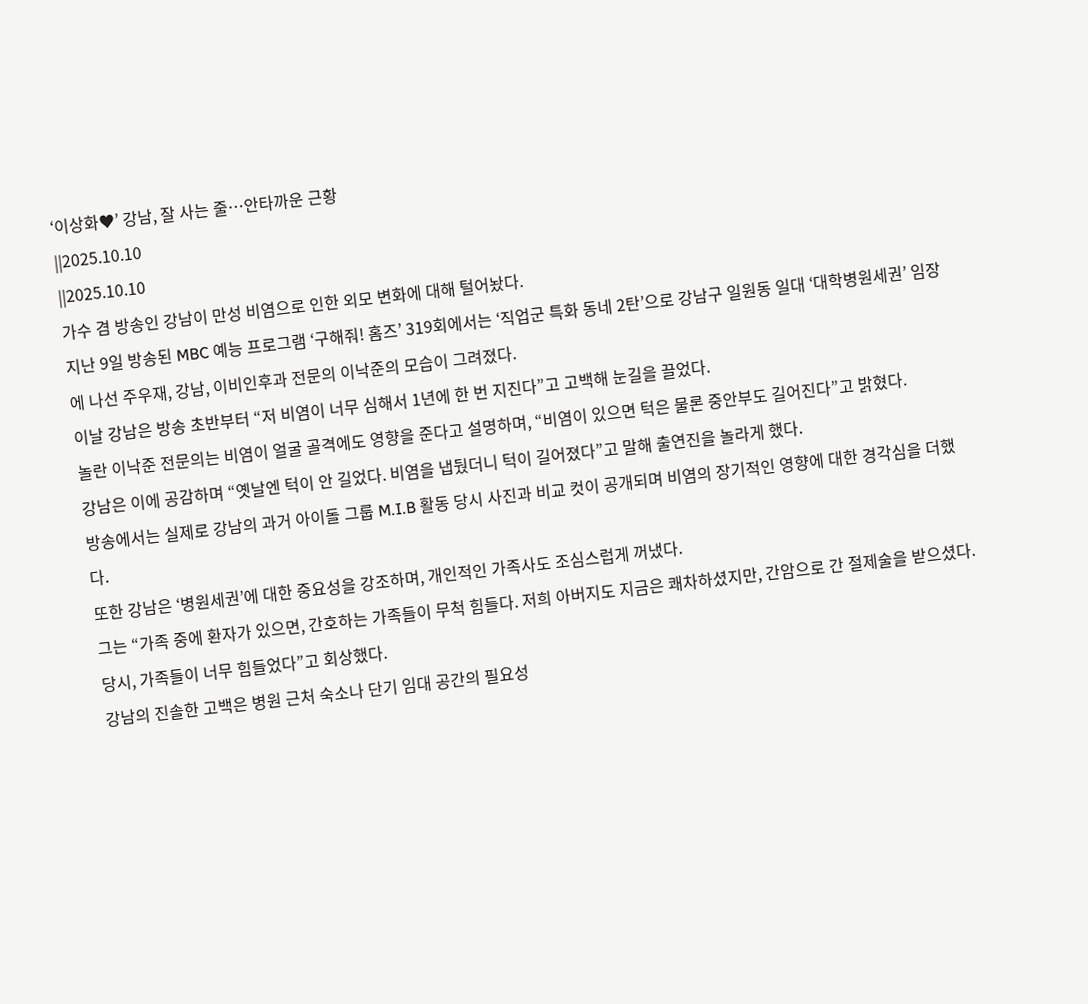‘이상화♥’ 강남, 잘 사는 줄…안타까운 근황
||2025.10.10
||2025.10.10
가수 겸 방송인 강남이 만성 비염으로 인한 외모 변화에 대해 털어놨다.
지난 9일 방송된 MBC 예능 프로그램 ‘구해줘! 홈즈’ 319회에서는 ‘직업군 특화 동네 2탄’으로 강남구 일원동 일대 ‘대학병원세권’ 임장에 나선 주우재, 강남, 이비인후과 전문의 이낙준의 모습이 그려졌다.
이날 강남은 방송 초반부터 “저 비염이 너무 심해서 1년에 한 번 지진다”고 고백해 눈길을 끌었다.
놀란 이낙준 전문의는 비염이 얼굴 골격에도 영향을 준다고 설명하며, “비염이 있으면 턱은 물론 중안부도 길어진다”고 밝혔다.
강남은 이에 공감하며 “옛날엔 턱이 안 길었다. 비염을 냅뒀더니 턱이 길어졌다”고 말해 출연진을 놀라게 했다.
방송에서는 실제로 강남의 과거 아이돌 그룹 M.I.B 활동 당시 사진과 비교 컷이 공개되며 비염의 장기적인 영향에 대한 경각심을 더했다.
또한 강남은 ‘병원세권’에 대한 중요성을 강조하며, 개인적인 가족사도 조심스럽게 꺼냈다.
그는 “가족 중에 환자가 있으면, 간호하는 가족들이 무척 힘들다. 저희 아버지도 지금은 쾌차하셨지만, 간암으로 간 절제술을 받으셨다. 당시, 가족들이 너무 힘들었다”고 회상했다.
강남의 진솔한 고백은 병원 근처 숙소나 단기 임대 공간의 필요성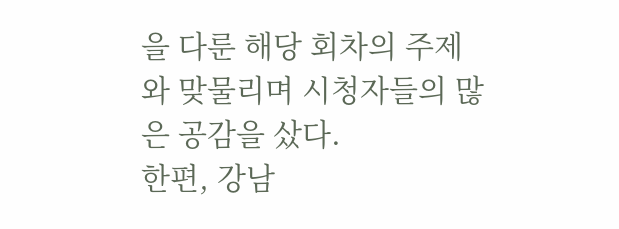을 다룬 해당 회차의 주제와 맞물리며 시청자들의 많은 공감을 샀다.
한편, 강남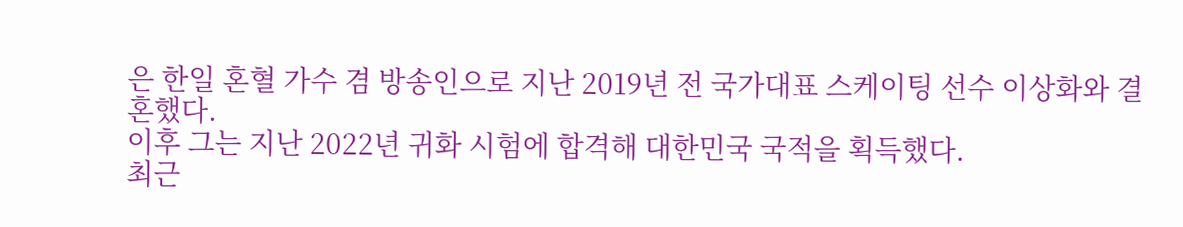은 한일 혼혈 가수 겸 방송인으로 지난 2019년 전 국가대표 스케이팅 선수 이상화와 결혼했다.
이후 그는 지난 2022년 귀화 시험에 합격해 대한민국 국적을 획득했다.
최근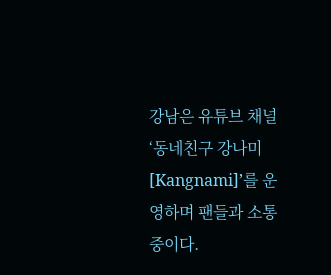강남은 유튜브 채널 ‘동네친구 강나미[Kangnami]’를 운영하며 팬들과 소통 중이다.